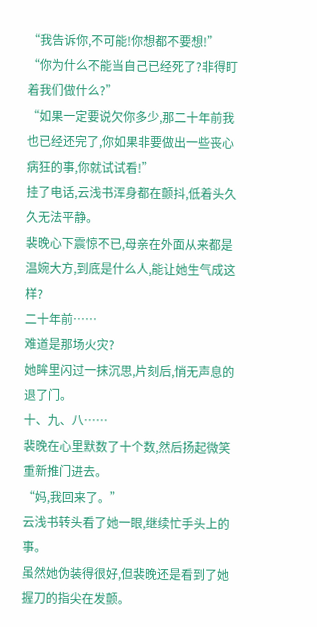“我告诉你,不可能!你想都不要想!”
“你为什么不能当自己已经死了?非得盯着我们做什么?”
“如果一定要说欠你多少,那二十年前我也已经还完了,你如果非要做出一些丧心病狂的事,你就试试看!”
挂了电话,云浅书浑身都在颤抖,低着头久久无法平静。
裴晚心下震惊不已,母亲在外面从来都是温婉大方,到底是什么人,能让她生气成这样?
二十年前……
难道是那场火灾?
她眸里闪过一抹沉思,片刻后,悄无声息的退了门。
十、九、八……
裴晚在心里默数了十个数,然后扬起微笑重新推门进去。
“妈,我回来了。”
云浅书转头看了她一眼,继续忙手头上的事。
虽然她伪装得很好,但裴晚还是看到了她握刀的指尖在发颤。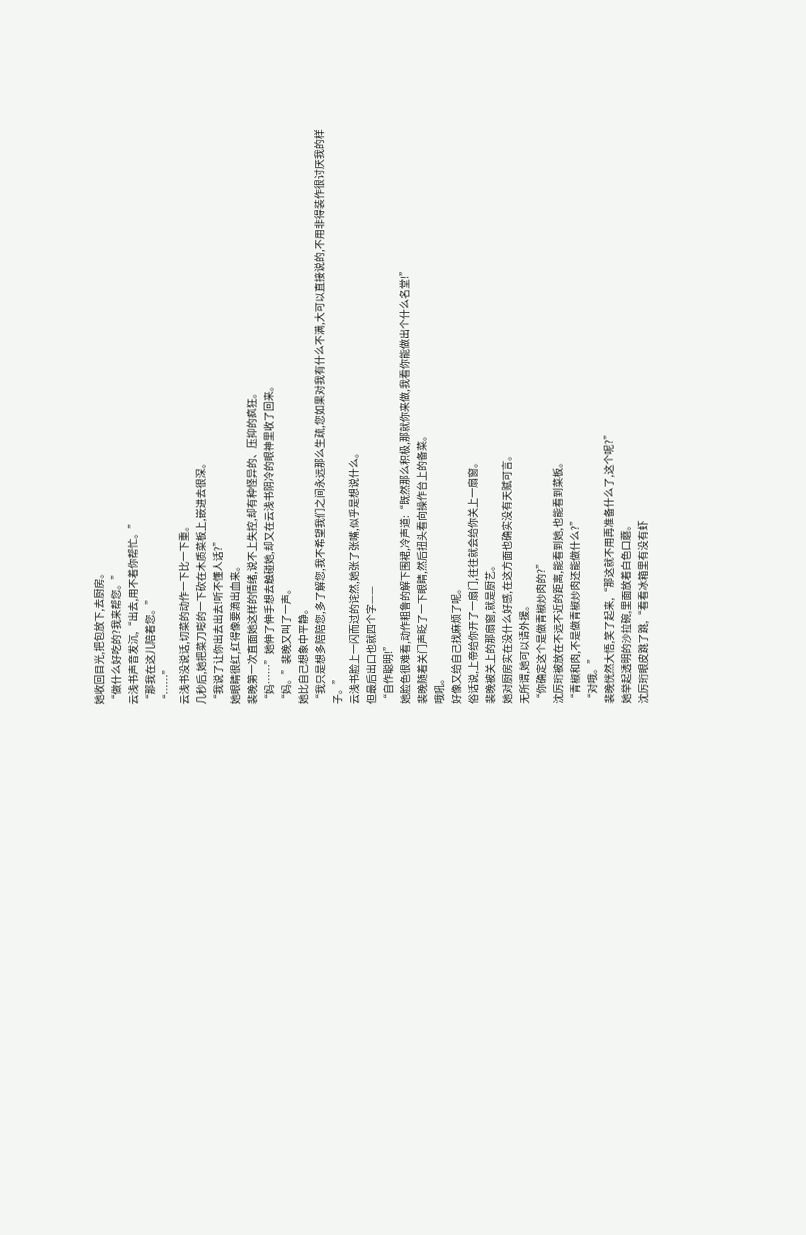她收回目光,把包放下,去厨房。
“做什么好吃的?我来帮您。”
云浅书声音发沉,“出去,用不着你帮忙。”
“那我在这儿陪着您。”
“……”
云浅书没说话,切菜的动作一下比一下重。
几秒后,她把菜刀嘭的一下砍在木质菜板上,嵌进去很深。
“我说了让你出去出去!听不懂人话?”
她眼睛很红,红得像要滴出血来。
裴晚第一次直面她这样的情绪,说不上失控,却有种怪异的、压抑的疯狂。
“妈……”她伸了伸手想去触碰她,却又在云浅书阴冷的眼神里收了回来。
“妈。”裴晚又叫了一声。
她比自己想象中平静。
“我只是想多陪陪您,多了解您,我不希望我们之间永远那么生疏,您如果对我有什么不满,大可以直接说的,不用非得装作很讨厌我的样子。”
云浅书脸上一闪而过的诧然,她张了张嘴,似乎是想说什么。
但最后出口也就四个字——
“自作聪明!”
她脸色很难看,动作粗鲁的解下围裙,冷声道:“既然那么积极,那就你来做,我看你能做出个什么名堂!”
裴晚随着关门声眨了一下眼睛,然后扭头看向操作台上的备菜。
哦吼。
好像又给自己找麻烦了呢。
俗话说,上帝给你开了一扇门,往往就会给你关上一扇窗。
裴晚被关上的那扇窗,就是厨艺。
她对厨房实在没什么好感,在这方面也确实没有天赋可言。
无所谓,她可以请外援。
“你确定这个是做青椒炒肉的?”
沈厉珩被放在不远不近的距离,能看到她,也能看到菜板。
“青椒和肉,不是做青椒炒肉还能做什么?”
“对哦。”
裴晚恍然大悟,笑了起来,“那这就不用再准备什么了,这个呢?”
她举起透明的沙拉碗,里面放着白色口蘑。
沈厉珩眼皮跳了跳,“看看冰箱里有没有虾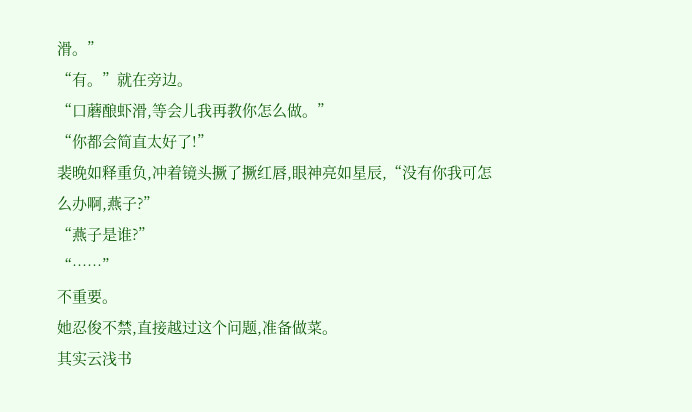滑。”
“有。”就在旁边。
“口蘑酿虾滑,等会儿我再教你怎么做。”
“你都会简直太好了!”
裴晚如释重负,冲着镜头撅了撅红唇,眼神亮如星辰,“没有你我可怎么办啊,燕子?”
“燕子是谁?”
“……”
不重要。
她忍俊不禁,直接越过这个问题,准备做菜。
其实云浅书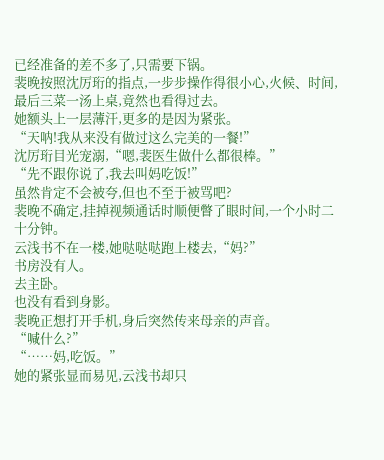已经准备的差不多了,只需要下锅。
裴晚按照沈厉珩的指点,一步步操作得很小心,火候、时间,最后三菜一汤上桌,竟然也看得过去。
她额头上一层薄汗,更多的是因为紧张。
“天呐!我从来没有做过这么完美的一餐!”
沈厉珩目光宠溺,“嗯,裴医生做什么都很棒。”
“先不跟你说了,我去叫妈吃饭!”
虽然肯定不会被夸,但也不至于被骂吧?
裴晚不确定,挂掉视频通话时顺便瞥了眼时间,一个小时二十分钟。
云浅书不在一楼,她哒哒哒跑上楼去,“妈?”
书房没有人。
去主卧。
也没有看到身影。
裴晚正想打开手机,身后突然传来母亲的声音。
“喊什么?”
“……妈,吃饭。”
她的紧张显而易见,云浅书却只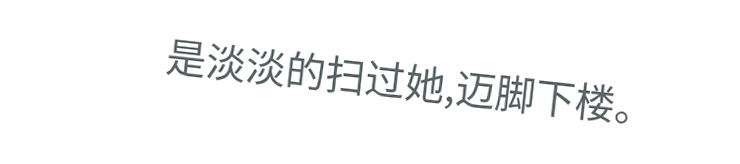是淡淡的扫过她,迈脚下楼。